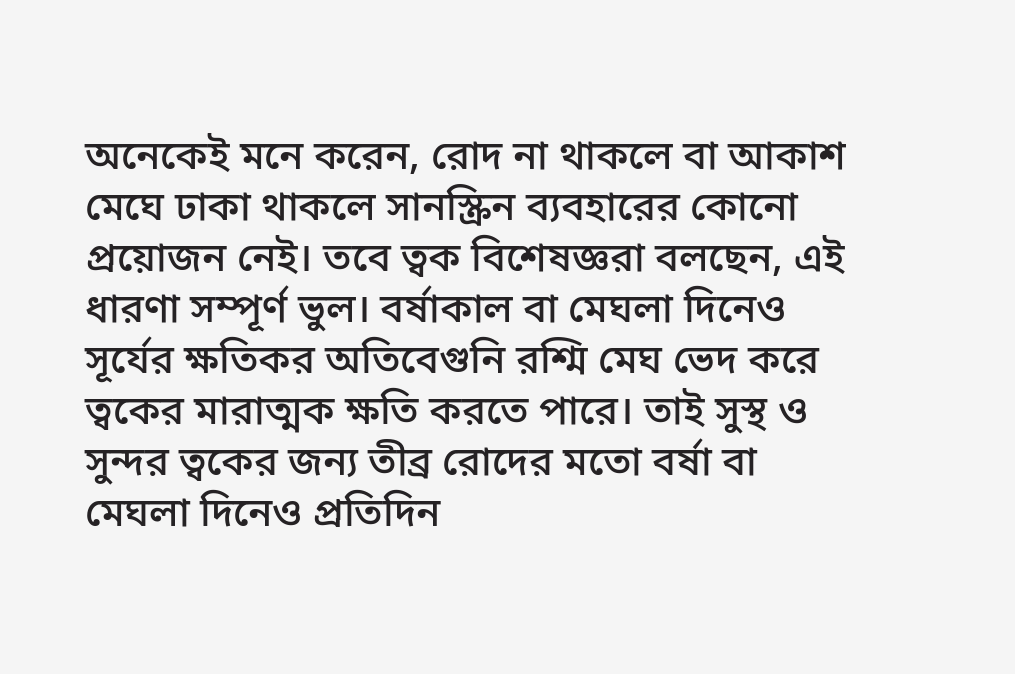অনেকেই মনে করেন, রোদ না থাকলে বা আকাশ মেঘে ঢাকা থাকলে সানস্ক্রিন ব্যবহারের কোনো প্রয়োজন নেই। তবে ত্বক বিশেষজ্ঞরা বলছেন, এই ধারণা সম্পূর্ণ ভুল। বর্ষাকাল বা মেঘলা দিনেও সূর্যের ক্ষতিকর অতিবেগুনি রশ্মি মেঘ ভেদ করে ত্বকের মারাত্মক ক্ষতি করতে পারে। তাই সুস্থ ও সুন্দর ত্বকের জন্য তীব্র রোদের মতো বর্ষা বা মেঘলা দিনেও প্রতিদিন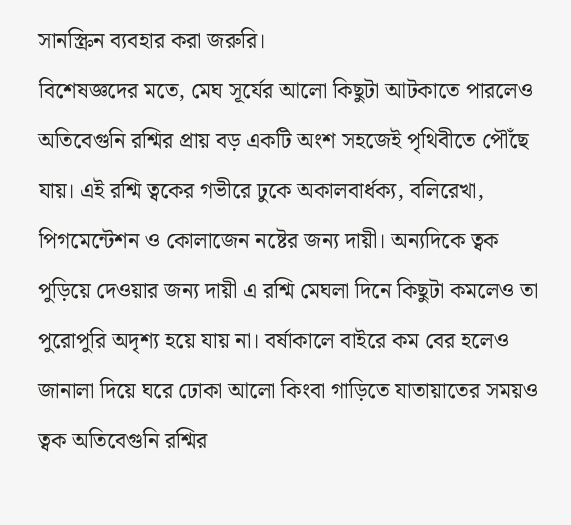সানস্ক্রিন ব্যবহার করা জরুরি।
বিশেষজ্ঞদের মতে, মেঘ সূর্যের আলো কিছুটা আটকাতে পারলেও অতিবেগুনি রশ্মির প্রায় বড় একটি অংশ সহজেই পৃথিবীতে পৌঁছে যায়। এই রশ্মি ত্বকের গভীরে ঢুকে অকালবার্ধক্য, বলিরেখা, পিগমেন্টেশন ও কোলাজেন নষ্টের জন্য দায়ী। অন্যদিকে ত্বক পুড়িয়ে দেওয়ার জন্য দায়ী এ রশ্মি মেঘলা দিনে কিছুটা কমলেও তা পুরোপুরি অদৃশ্য হয়ে যায় না। বর্ষাকালে বাইরে কম বের হলেও জানালা দিয়ে ঘরে ঢোকা আলো কিংবা গাড়িতে যাতায়াতের সময়ও ত্বক অতিবেগুনি রশ্মির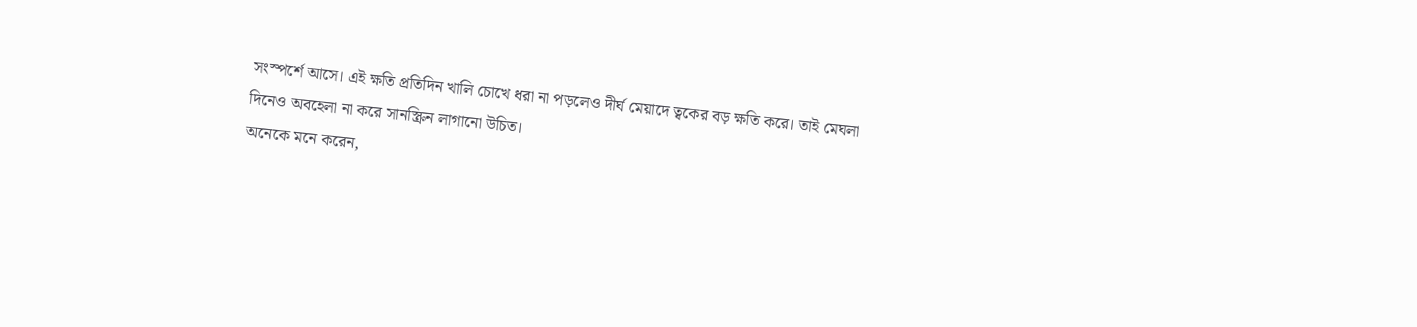সংস্পর্শে আসে। এই ক্ষতি প্রতিদিন খালি চোখে ধরা না পড়লেও দীর্ঘ মেয়াদে ত্বকের বড় ক্ষতি করে। তাই মেঘলা দিনেও অবহেলা না করে সানস্ক্রিন লাগানো উচিত।
অনেকে মনে করেন,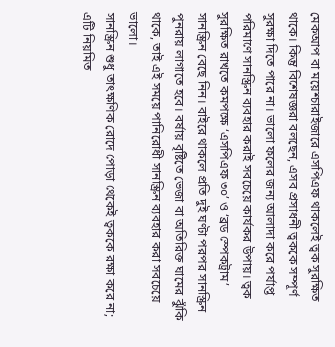মেকআপ বা ময়েশ্চারাইজারে এসপিএফ থাকলেই ত্বক সুরক্ষিত থাকে। কিন্তু বিশেষজ্ঞরা বলছেন, এসব প্রসাধনী ত্বককে সম্পূর্ণ সুরক্ষা দিতে পারে না। ভালো ফলের জন্য আলাদা করে পর্যাপ্ত পরিমাণে সানস্ক্রিন ব্যবহার করাই সবচেয়ে কার্যকর উপায়। ত্বক সুরক্ষিত রাখতে কমপক্ষে ‘এসপিএফ ৩০’ ও ‘ব্রড স্পেকট্রাম’ সানস্ক্রিন বেছে নিন। বাইরে থাকলে প্রতি দুই ঘণ্টা পরপর সানস্ক্রিন পুনরায় লাগাতে হবে। বর্ষায় বৃষ্টিতে ভেজা বা অতিরিক্ত ঘামের ঝুঁকি থাকে, তাই এই সময়ে পানিরোধী সানস্ক্রিন ব্যবহার করা সবচেয়ে ভালো।
সানস্ক্রিন শুধু তাৎক্ষণিক রোদে পোড়া থেকেই ত্বককে রক্ষা করে না; এটি নিয়মিত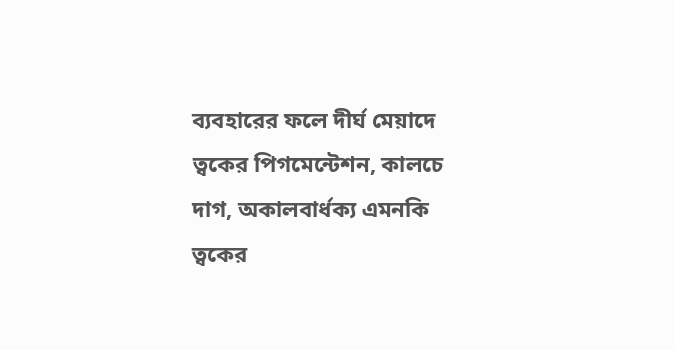ব্যবহারের ফলে দীর্ঘ মেয়াদে ত্বকের পিগমেন্টেশন, কালচে দাগ, অকালবার্ধক্য এমনকি ত্বকের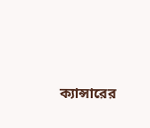ক্যান্সারের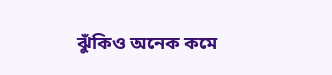ঝুঁকিও অনেক কমে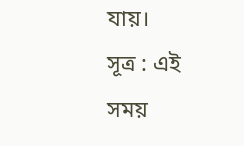যায়।
সূত্র : এই সময়